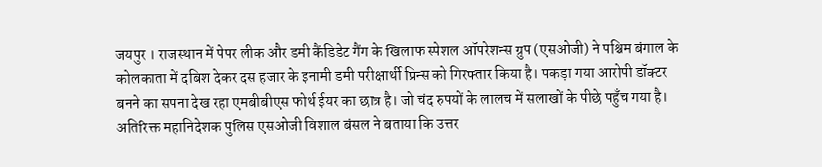जयपुर । राजस्थान में पेपर लीक और डमी कैंडिडेट गैंग के खिलाफ स्पेशल ऑपरेशन्स ग्रुप (एसओजी) ने पश्चिम बंगाल के कोलकाता में दबिश देकर दस हजार के इनामी डमी परीक्षार्थी प्रिन्स को गिरफ्तार किया है। पकड़ा गया आरोपी डॉक्टर बनने का सपना देख रहा एमबीबीएस फोर्थ ईयर का छात्र है। जो चंद रुपयों के लालच में सलाखों के पीछे पहुँच गया है।
अतिरिक्त महानिदेशक पुलिस एसओजी विशाल बंसल ने बताया कि उत्तर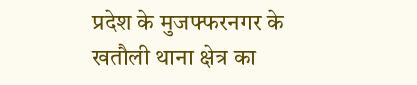प्रदेश के मुजफ्फरनगर के खतौली थाना क्षेत्र का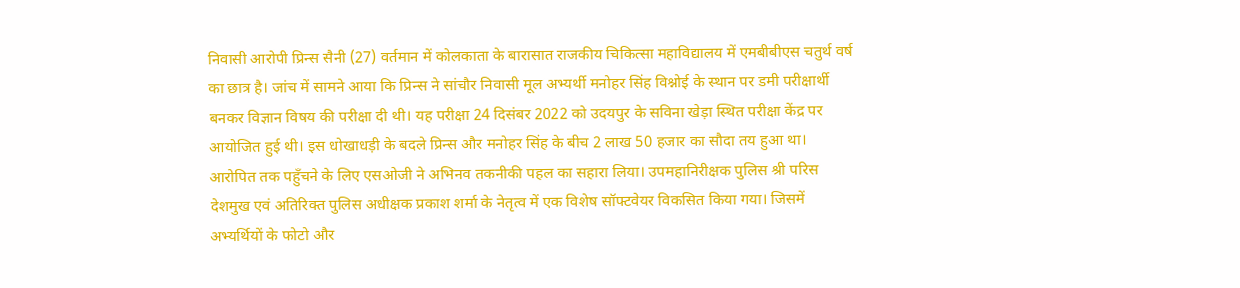निवासी आरोपी प्रिन्स सैनी (27) वर्तमान में कोलकाता के बारासात राजकीय चिकित्सा महाविद्यालय में एमबीबीएस चतुर्थ वर्ष का छात्र है। जांच में सामने आया कि प्रिन्स ने सांचौर निवासी मूल अभ्यर्थी मनोहर सिंह विश्नोई के स्थान पर डमी परीक्षार्थी बनकर विज्ञान विषय की परीक्षा दी थी। यह परीक्षा 24 दिसंबर 2022 को उदयपुर के सविना खेड़ा स्थित परीक्षा केंद्र पर आयोजित हुई थी। इस धोखाधड़ी के बदले प्रिन्स और मनोहर सिंह के बीच 2 लाख 50 हजार का सौदा तय हुआ था।
आरोपित तक पहुँचने के लिए एसओजी ने अभिनव तकनीकी पहल का सहारा लिया। उपमहानिरीक्षक पुलिस श्री परिस देशमुख एवं अतिरिक्त पुलिस अधीक्षक प्रकाश शर्मा के नेतृत्व में एक विशेष सॉफ्टवेयर विकसित किया गया। जिसमें अभ्यर्थियों के फोटो और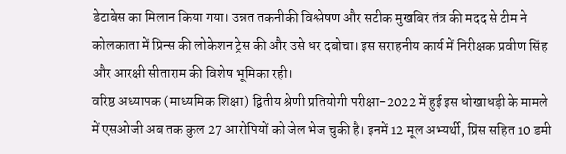डेटाबेस का मिलान किया गया। उन्नत तकनीकी विश्लेषण और सटीक मुखबिर तंत्र की मदद से टीम ने कोलकाता में प्रिन्स की लोकेशन ट्रेस की और उसे धर दबोचा। इस सराहनीय कार्य में निरीक्षक प्रवीण सिंह और आरक्षी सीताराम की विशेष भूमिका रही।
वरिष्ठ अध्यापक (माध्यमिक शिक्षा) द्वितीय श्रेणी प्रतियोगी परीक्षा-2022 में हुई इस धोखाधड़ी के मामले में एसओजी अब तक कुल 27 आरोपियों को जेल भेज चुकी है। इनमें 12 मूल अभ्यर्थी, प्रिंस सहित 10 डमी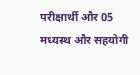परीक्षार्थी और 05 मध्यस्थ और सहयोगी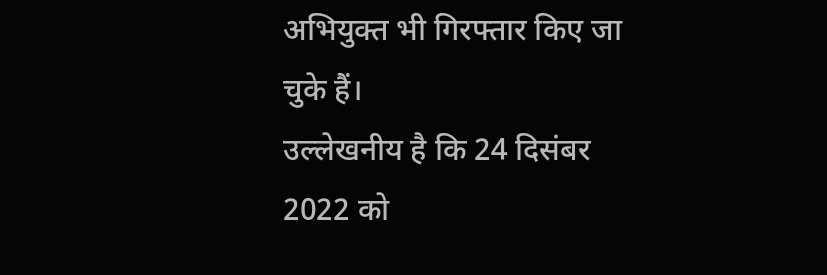अभियुक्त भी गिरफ्तार किए जा चुके हैं।
उल्लेखनीय है कि 24 दिसंबर 2022 को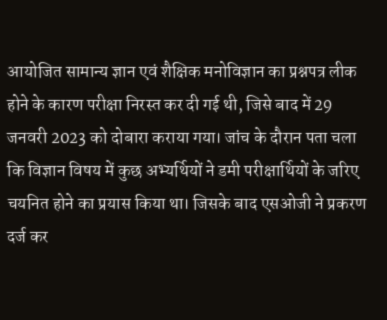आयोजित सामान्य ज्ञान एवं शैक्षिक मनोविज्ञान का प्रश्नपत्र लीक होने के कारण परीक्षा निरस्त कर दी गई थी, जिसे बाद में 29 जनवरी 2023 को दोबारा कराया गया। जांच के दौरान पता चला कि विज्ञान विषय में कुछ अभ्यर्थियों ने डमी परीक्षार्थियों के जरिए चयनित होने का प्रयास किया था। जिसके बाद एसओजी ने प्रकरण दर्ज कर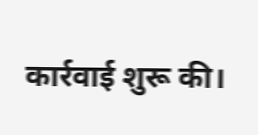कार्रवाई शुरू की।